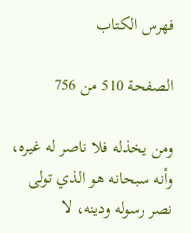فهرس الكتاب

الصفحة 510 من 756

ومن يخذله فلا ناصر له غيره، وأنه سبحانه هو الذي تولى نصر رسوله ودينه، لا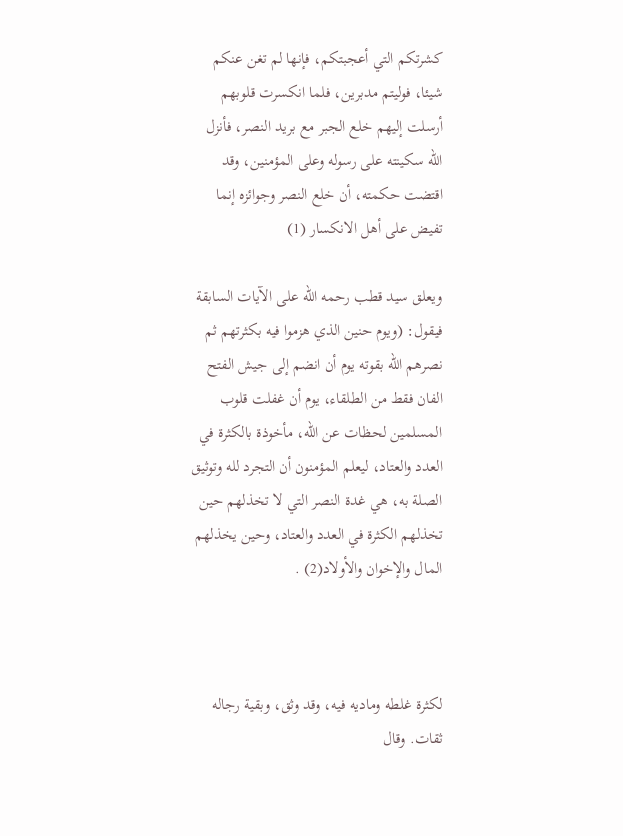كشرتكم التي أعجبتكم، فإنها لم تغن عنكم شيئا، فوليتم مدبرين، فلما انكسرت قلوبهم أرسلت إليهم خلع الجبر مع بريد النصر، فأنزل الله سكينته على رسوله وعلى المؤمنين، وقد اقتضت حكمته، أن خلع النصر وجوائزه إنما تفيض على أهل الانكسار (1)

ويعلق سيد قطب رحمه الله على الآيات السابقة فيقول: (ويوم حنين الذي هزموا فيه بكثرتهم ثم نصرهم الله بقوته يوم أن انضم إلى جيش الفتح الفان فقط من الطلقاء، يوم أن غفلت قلوب المسلمين لحظات عن الله، مأخوذة بالكثرة في العدد والعتاد، ليعلم المؤمنون أن التجرد لله وتوثيق الصلة به، هي غدة النصر التي لا تخذلهم حين تخذلهم الكثرة في العدد والعتاد، وحين يخذلهم المال والإخوان والأولاد(2) .



لكثرة غلطه وماديه فيه، وقد وثق، وبقية رجاله ثقات. وقال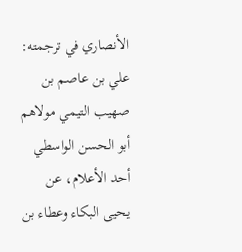الأنصاري في ترجمته: علي بن عاصم بن صهيب التيمي مولاهم أبو الحسن الواسطي أحد الأعلام، عن يحيى البكاء وعطاء بن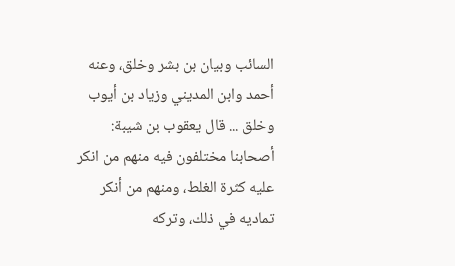السائب وبيان بن بشر وخلق، وعنه أحمد وابن المديني وزياد بن أيوب وخلق ... قال يعقوب بن شيبة: أصحابنا مختلفون فيه منهم من انكر عليه كثرة الغلط، ومنهم من أنكر تماديه في ذلك، وتركه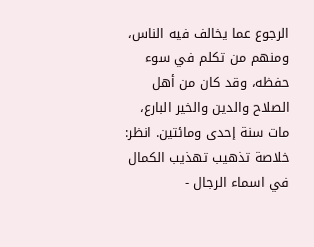الرجوع عما يخالف فيه الناس، ومنهم من تكلم في سوء حفظه، وقد كان من أهل الصلاح والدين والخير البارع، مات سنة إحدى ومائتين. انظر: خلاصة تذهيب تهذيب الكمال في اسماء الرجال -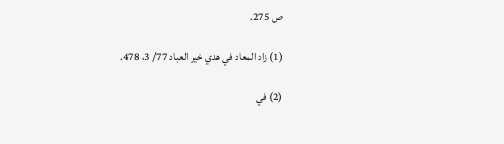ص 275.

(1) زاد المعاد في هدي خير العباد 77/ 3، 478.

(2) في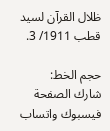ظلال القرآن لسيد قطب 1911/ 3.

حجم الخط:
شارك الصفحة
فيسبوك واتساب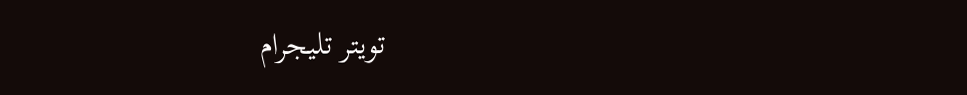تويتر تليجرام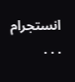انستجرام
. . .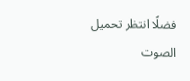فضلًا انتظر تحميل الصوت